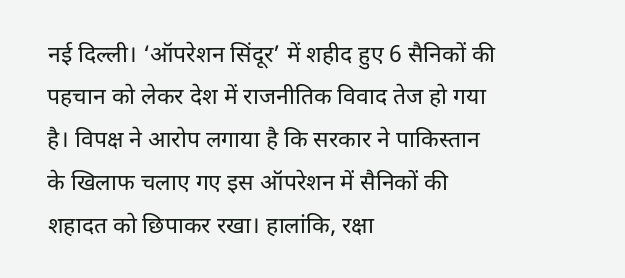नई दिल्ली। ‘ऑपरेशन सिंदूर’ में शहीद हुए 6 सैनिकों की पहचान को लेकर देश में राजनीतिक विवाद तेज हो गया है। विपक्ष ने आरोप लगाया है कि सरकार ने पाकिस्तान के खिलाफ चलाए गए इस ऑपरेशन में सैनिकों की शहादत को छिपाकर रखा। हालांकि, रक्षा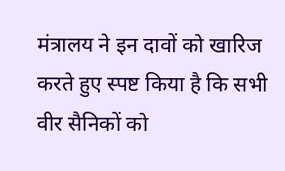मंत्रालय ने इन दावों को खारिज करते हुए स्पष्ट किया है कि सभी वीर सैनिकों को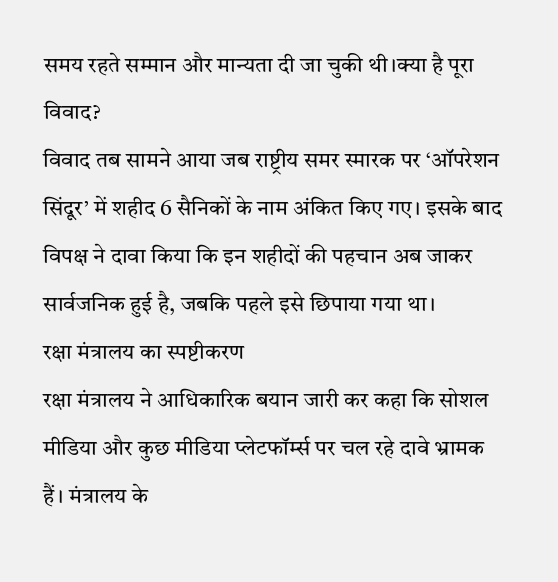समय रहते सम्मान और मान्यता दी जा चुकी थी।क्या है पूरा विवाद?
विवाद तब सामने आया जब राष्ट्रीय समर स्मारक पर ‘ऑपरेशन सिंदूर’ में शहीद 6 सैनिकों के नाम अंकित किए गए। इसके बाद विपक्ष ने दावा किया कि इन शहीदों की पहचान अब जाकर सार्वजनिक हुई है, जबकि पहले इसे छिपाया गया था।
रक्षा मंत्रालय का स्पष्टीकरण
रक्षा मंत्रालय ने आधिकारिक बयान जारी कर कहा कि सोशल मीडिया और कुछ मीडिया प्लेटफॉर्म्स पर चल रहे दावे भ्रामक हैं। मंत्रालय के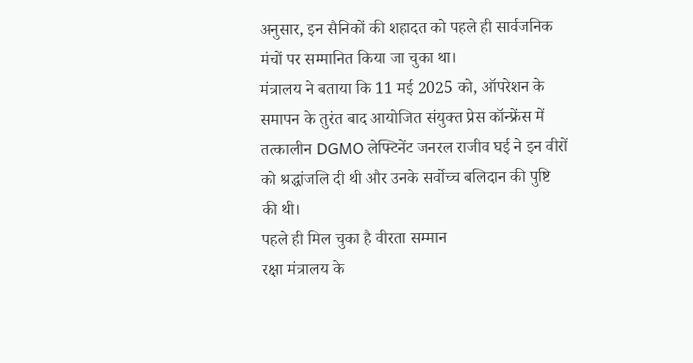अनुसार, इन सैनिकों की शहादत को पहले ही सार्वजनिक मंचों पर सम्मानित किया जा चुका था।
मंत्रालय ने बताया कि 11 मई 2025 को, ऑपरेशन के समापन के तुरंत बाद आयोजित संयुक्त प्रेस कॉन्फ्रेंस में तत्कालीन DGMO लेफ्टिनेंट जनरल राजीव घई ने इन वीरों को श्रद्धांजलि दी थी और उनके सर्वोच्च बलिदान की पुष्टि की थी।
पहले ही मिल चुका है वीरता सम्मान
रक्षा मंत्रालय के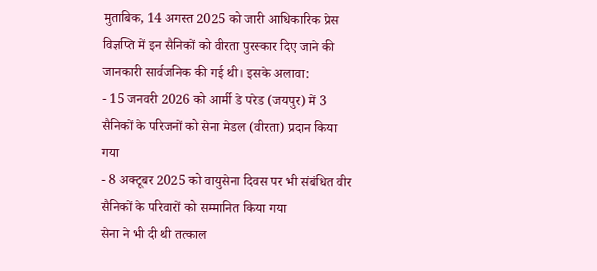मुताबिक, 14 अगस्त 2025 को जारी आधिकारिक प्रेस विज्ञप्ति में इन सैनिकों को वीरता पुरस्कार दिए जाने की जानकारी सार्वजनिक की गई थी। इसके अलावा:
- 15 जनवरी 2026 को आर्मी डे परेड (जयपुर) में 3 सैनिकों के परिजनों को सेना मेडल (वीरता) प्रदान किया गया
- 8 अक्टूबर 2025 को वायुसेना दिवस पर भी संबंधित वीर सैनिकों के परिवारों को सम्मानित किया गया
सेना ने भी दी थी तत्काल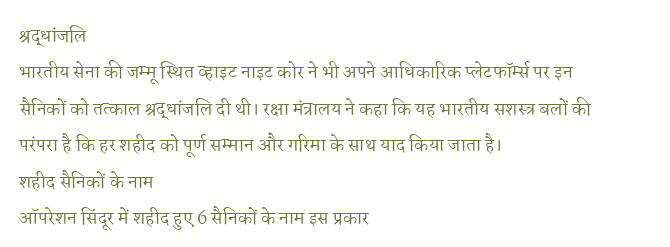श्रद्धांजलि
भारतीय सेना की जम्मू स्थित व्हाइट नाइट कोर ने भी अपने आधिकारिक प्लेटफॉर्म्स पर इन सैनिकों को तत्काल श्रद्धांजलि दी थी। रक्षा मंत्रालय ने कहा कि यह भारतीय सशस्त्र बलों की परंपरा है कि हर शहीद को पूर्ण सम्मान और गरिमा के साथ याद किया जाता है।
शहीद सैनिकों के नाम
ऑपरेशन सिंदूर में शहीद हुए 6 सैनिकों के नाम इस प्रकार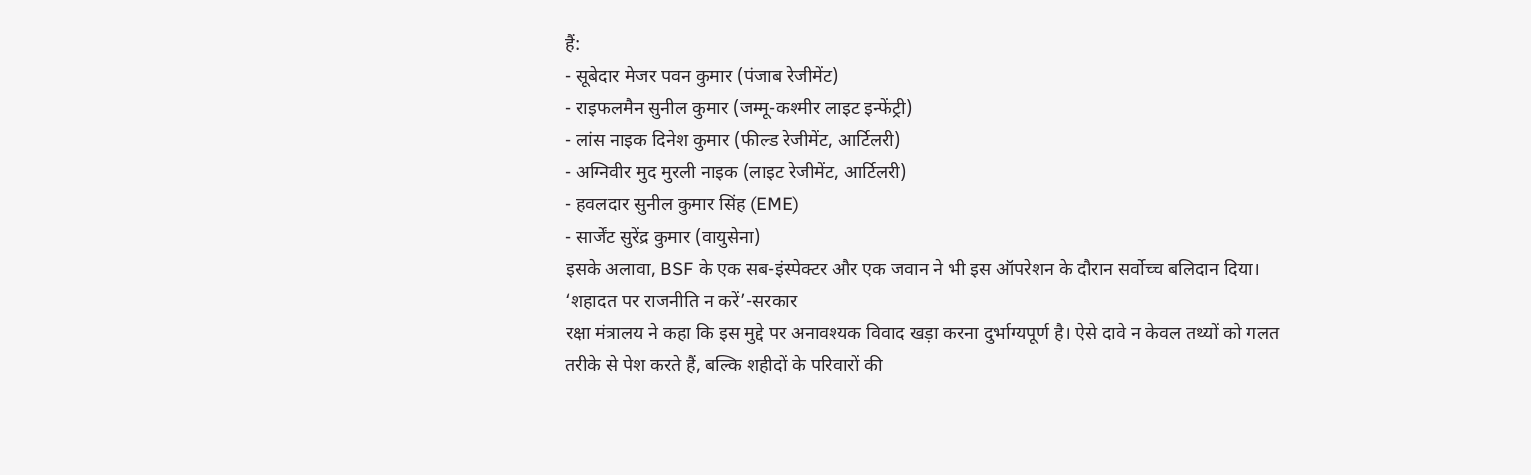हैं:
- सूबेदार मेजर पवन कुमार (पंजाब रेजीमेंट)
- राइफलमैन सुनील कुमार (जम्मू-कश्मीर लाइट इन्फेंट्री)
- लांस नाइक दिनेश कुमार (फील्ड रेजीमेंट, आर्टिलरी)
- अग्निवीर मुद मुरली नाइक (लाइट रेजीमेंट, आर्टिलरी)
- हवलदार सुनील कुमार सिंह (EME)
- सार्जेंट सुरेंद्र कुमार (वायुसेना)
इसके अलावा, BSF के एक सब-इंस्पेक्टर और एक जवान ने भी इस ऑपरेशन के दौरान सर्वोच्च बलिदान दिया।
‘शहादत पर राजनीति न करें’-सरकार
रक्षा मंत्रालय ने कहा कि इस मुद्दे पर अनावश्यक विवाद खड़ा करना दुर्भाग्यपूर्ण है। ऐसे दावे न केवल तथ्यों को गलत तरीके से पेश करते हैं, बल्कि शहीदों के परिवारों की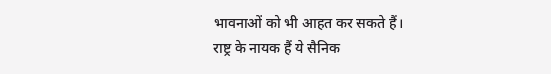भावनाओं को भी आहत कर सकते हैं।
राष्ट्र के नायक हैं ये सैनिक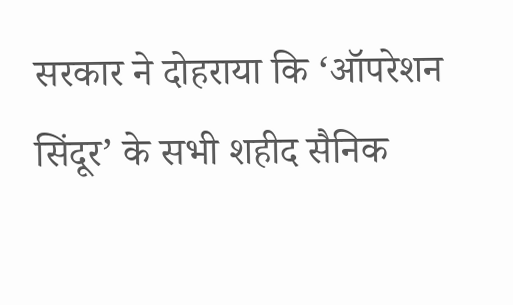सरकार ने दोहराया कि ‘ऑपरेशन सिंदूर’ के सभी शहीद सैनिक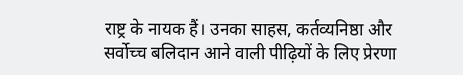राष्ट्र के नायक हैं। उनका साहस, कर्तव्यनिष्ठा और सर्वोच्च बलिदान आने वाली पीढ़ियों के लिए प्रेरणा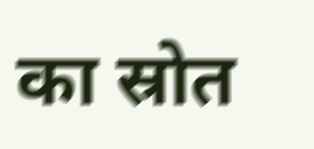का स्रोत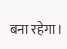बना रहेगा।